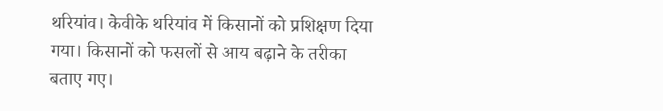थरियांव। केवीके थरियांव में किसानों को प्रशिक्षण दिया गया। किसानों को फसलों से आय बढ़ाने के तरीका बताए गए।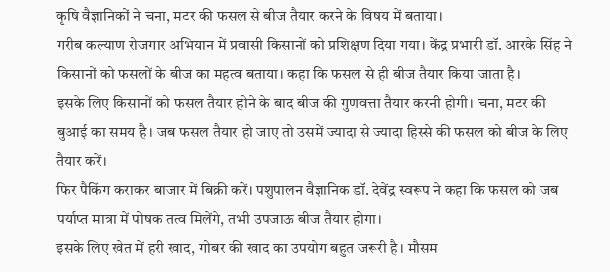कृषि वैज्ञानिकों ने चना, मटर की फसल से बीज तैयार करने के विषय में बताया।
गरीब कल्याण रोजगार अभियान में प्रवासी किसानों को प्रशिक्षण दिया गया। केंद्र प्रभारी डॉ. आरके सिंह ने किसानों को फसलों के बीज का महत्व बताया। कहा कि फसल से ही बीज तैयार किया जाता है।
इसके लिए किसानों को फसल तैयार होने के बाद बीज की गुणवत्ता तैयार करनी होगी। चना, मटर की बुआई का समय है। जब फसल तैयार हो जाए तो उसमें ज्यादा से ज्यादा हिस्से की फसल को बीज के लिए तैयार करें।
फिर पैकिंग कराकर बाजार में बिक्री करें। पशुपालन वैज्ञानिक डॉ. देवेंद्र स्वरूप ने कहा कि फसल को जब पर्याप्त मात्रा में पोषक तत्व मिलेंगे, तभी उपजाऊ बीज तैयार होगा।
इसके लिए खेत में हरी खाद, गोबर की खाद का उपयोग बहुत जरूरी है। मौसम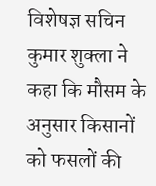विशेषज्ञ सचिन कुमार शुक्ला ने कहा कि मौसम के अनुसार किसानों को फसलों की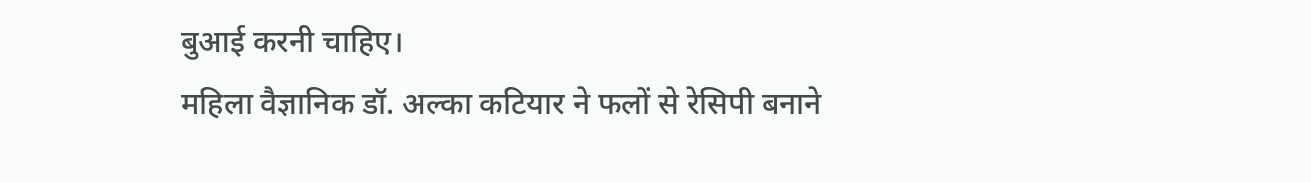बुआई करनी चाहिए।
महिला वैज्ञानिक डॉ. अल्का कटियार ने फलों से रेसिपी बनाने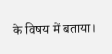के विषय में बताया।